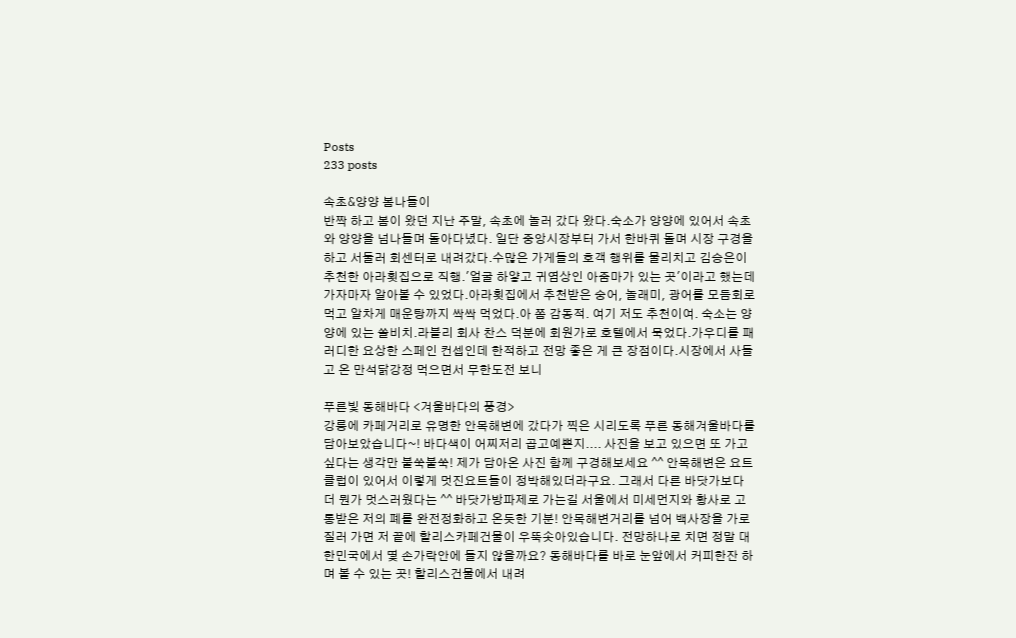Posts
233 posts

속초&양양 봄나들이
반짝 하고 봄이 왔던 지난 주말, 속초에 놀러 갔다 왔다.숙소가 양양에 있어서 속초와 양양을 넘나들며 돌아다녔다. 일단 중앙시장부터 가서 한바퀴 돌며 시장 구경을 하고 서둘러 회센터로 내려갔다.수많은 가게들의 호객 행위를 물리치고 김승은이 추천한 아라횟집으로 직행.'얼굴 하얗고 귀염상인 아줌마가 있는 곳'이라고 했는데 가자마자 알아볼 수 있었다.아라횟집에서 추천받은 숭어, 놀래미, 광어를 모듬회로 먹고 알차게 매운탕까지 싹싹 먹었다.아 쫌 감동적. 여기 저도 추천이여. 숙소는 양양에 있는 쏠비치.라블리 회사 찬스 덕분에 회원가로 호텔에서 묵었다.가우디를 패러디한 요상한 스페인 컨셉인데 한적하고 전망 좋은 게 큰 장점이다.시장에서 사들고 온 만석닭강정 먹으면서 무한도전 보니

푸른빛 동해바다 <겨울바다의 풍경>
강릉에 카페거리로 유명한 안목해변에 갔다가 찍은 시리도록 푸른 동해겨울바다를 담아보았습니다~! 바다색이 어찌저리 곱고예쁜지.... 사진을 보고 있으면 또 가고싶다는 생각만 불쑥불쑥! 제가 담아온 사진 함께 구경해보세요 ^^ 안목해변은 요트클럽이 있어서 이렇게 멋진요트들이 정박해있더라구요. 그래서 다른 바닷가보다 더 뭔가 멋스러웠다는 ^^ 바닷가방파제로 가는길 서울에서 미세먼지와 황사로 고통받은 저의 폐를 완전정화하고 온듯한 기분! 안목해변거리를 넘어 백사장을 가로질러 가면 저 끝에 할리스카페건물이 우뚝솟아있습니다. 전망하나로 치면 정말 대한민국에서 몇 손가락안에 들지 않을까요? 동해바다를 바로 눈앞에서 커피한잔 하며 볼 수 있는 곳! 할리스건물에서 내려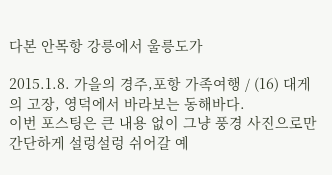다본 안목항 강릉에서 울릉도가

2015.1.8. 가을의 경주,포항 가족여행 / (16) 대게의 고장, 영덕에서 바라보는 동해바다.
이번 포스팅은 큰 내용 없이 그냥 풍경 사진으로만 간단하게 설렁설렁 쉬어갈 예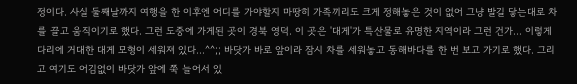정이다. 사실 둘째날까지 여행을 한 이후엔 어디를 가야할지 마땅히 가족끼리도 크게 정해놓은 것이 없어 그냥 발길 닿는대로 차를 끌고 움직이기로 했다. 그런 도중에 가게된 곳이 경북 영덕. 이 곳은 '대게'가 특산물로 유명한 지역이라 그런 건가... 이렇게 다리에 거대한 대게 모형이 세워져 있다...^^;; 바닷가 바로 앞이라 잠시 차를 세워놓고 동해바다를 한 번 보고 가기로 했다. 그리고 여기도 어김없이 바닷가 앞에 쭉 늘어서 있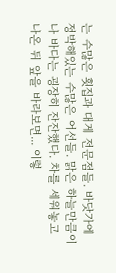는 수많은 횟집과 대게 전문점들. 바닷가에 정박해있는 수많은 어선들. 맑은 하늘만큼이나 바다는 굉장히 잔잔했다. 차를 세워놓고 나온 뒤 앞을 바라보면... 이렇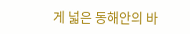게 넓은 동해안의 바